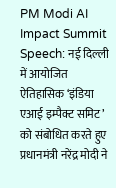PM Modi AI Impact Summit Speech: नई दिल्ली में आयोजित ऐतिहासिक ‘इंडिया एआई इम्पैक्ट समिट’ को संबोधित करते हुए प्रधानमंत्री नरेंद्र मोदी ने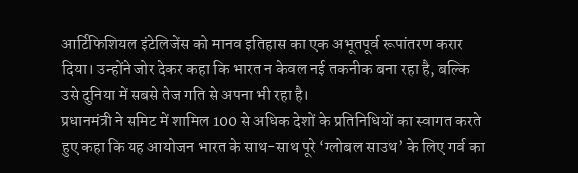आर्टिफिशियल इंटेलिजेंस को मानव इतिहास का एक अभूतपूर्व रूपांतरण करार दिया। उन्होंने जोर देकर कहा कि भारत न केवल नई तकनीक बना रहा है, बल्कि उसे दुनिया में सबसे तेज गति से अपना भी रहा है।
प्रधानमंत्री ने समिट में शामिल 100 से अधिक देशों के प्रतिनिधियों का स्वागत करते हुए कहा कि यह आयोजन भारत के साथ-साथ पूरे ‘ग्लोबल साउथ’ के लिए गर्व का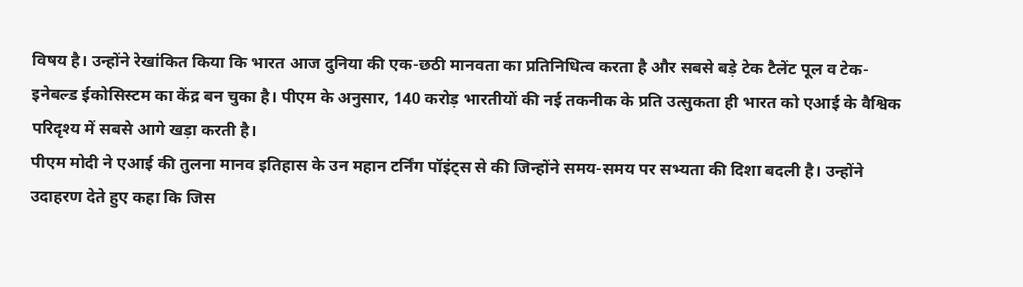विषय है। उन्होंने रेखांकित किया कि भारत आज दुनिया की एक-छठी मानवता का प्रतिनिधित्व करता है और सबसे बड़े टेक टैलेंट पूल व टेक-इनेबल्ड ईकोसिस्टम का केंद्र बन चुका है। पीएम के अनुसार, 140 करोड़ भारतीयों की नई तकनीक के प्रति उत्सुकता ही भारत को एआई के वैश्विक परिदृश्य में सबसे आगे खड़ा करती है।
पीएम मोदी ने एआई की तुलना मानव इतिहास के उन महान टर्निंग पॉइंट्स से की जिन्होंने समय-समय पर सभ्यता की दिशा बदली है। उन्होंने उदाहरण देते हुए कहा कि जिस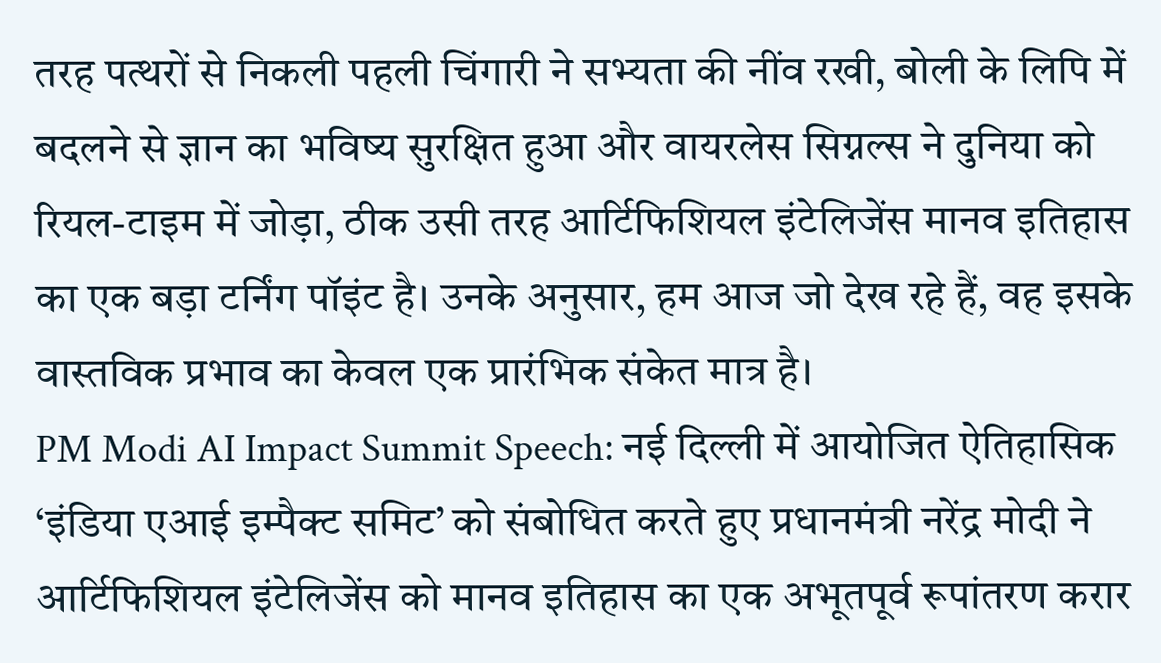तरह पत्थरों से निकली पहली चिंगारी ने सभ्यता की नींव रखी, बोली के लिपि में बदलने से ज्ञान का भविष्य सुरक्षित हुआ और वायरलेस सिग्नल्स ने दुनिया को रियल-टाइम में जोड़ा, ठीक उसी तरह आर्टिफिशियल इंटेलिजेंस मानव इतिहास का एक बड़ा टर्निंग पॉइंट है। उनके अनुसार, हम आज जो देख रहे हैं, वह इसके वास्तविक प्रभाव का केवल एक प्रारंभिक संकेत मात्र है।
PM Modi AI Impact Summit Speech: नई दिल्ली में आयोजित ऐतिहासिक ‘इंडिया एआई इम्पैक्ट समिट’ को संबोधित करते हुए प्रधानमंत्री नरेंद्र मोदी ने आर्टिफिशियल इंटेलिजेंस को मानव इतिहास का एक अभूतपूर्व रूपांतरण करार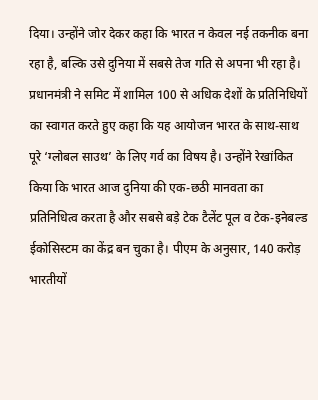दिया। उन्होंने जोर देकर कहा कि भारत न केवल नई तकनीक बना रहा है, बल्कि उसे दुनिया में सबसे तेज गति से अपना भी रहा है।
प्रधानमंत्री ने समिट में शामिल 100 से अधिक देशों के प्रतिनिधियों का स्वागत करते हुए कहा कि यह आयोजन भारत के साथ-साथ पूरे ‘ग्लोबल साउथ’ के लिए गर्व का विषय है। उन्होंने रेखांकित किया कि भारत आज दुनिया की एक-छठी मानवता का प्रतिनिधित्व करता है और सबसे बड़े टेक टैलेंट पूल व टेक-इनेबल्ड ईकोसिस्टम का केंद्र बन चुका है। पीएम के अनुसार, 140 करोड़ भारतीयों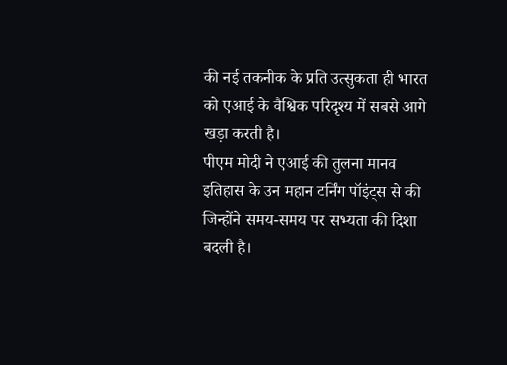की नई तकनीक के प्रति उत्सुकता ही भारत को एआई के वैश्विक परिदृश्य में सबसे आगे खड़ा करती है।
पीएम मोदी ने एआई की तुलना मानव इतिहास के उन महान टर्निंग पॉइंट्स से की जिन्होंने समय-समय पर सभ्यता की दिशा बदली है।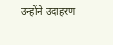उन्होंने उदाहरण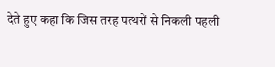देते हुए कहा कि जिस तरह पत्थरों से निकली पहली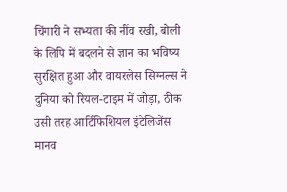चिंगारी ने सभ्यता की नींव रखी, बोली के लिपि में बदलने से ज्ञान का भविष्य सुरक्षित हुआ और वायरलेस सिग्नल्स ने दुनिया को रियल-टाइम में जोड़ा, ठीक उसी तरह आर्टिफिशियल इंटेलिजेंस मानव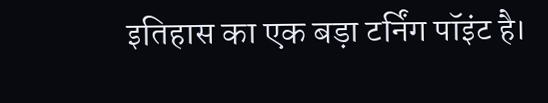इतिहास का एक बड़ा टर्निंग पॉइंट है।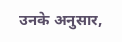उनके अनुसार,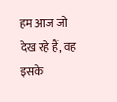हम आज जो देख रहे हैं, वह इसके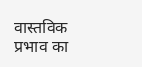वास्तविक प्रभाव का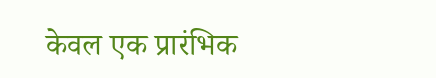केवल एक प्रारंभिक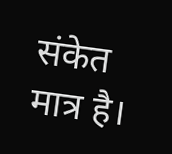संकेत मात्र है।